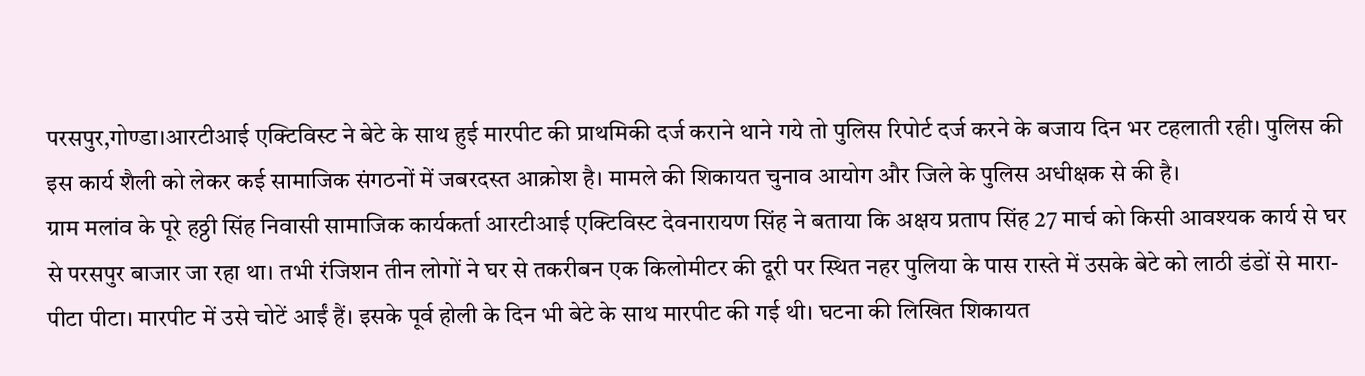परसपुर,गोण्डा।आरटीआई एक्टिविस्ट ने बेटे के साथ हुई मारपीट की प्राथमिकी दर्ज कराने थाने गये तो पुलिस रिपोर्ट दर्ज करने के बजाय दिन भर टहलाती रही। पुलिस की इस कार्य शैली को लेकर कई सामाजिक संगठनों में जबरदस्त आक्रोश है। मामले की शिकायत चुनाव आयोग और जिले के पुलिस अधीक्षक से की है।
ग्राम मलांव के पूरे हठ्ठी सिंह निवासी सामाजिक कार्यकर्ता आरटीआई एक्टिविस्ट देवनारायण सिंह ने बताया कि अक्षय प्रताप सिंह 27 मार्च को किसी आवश्यक कार्य से घर से परसपुर बाजार जा रहा था। तभी रंजिशन तीन लोगों ने घर से तकरीबन एक किलोमीटर की दूरी पर स्थित नहर पुलिया के पास रास्ते में उसके बेटे को लाठी डंडों से मारा-पीटा पीटा। मारपीट में उसे चोटें आईं हैं। इसके पूर्व होली के दिन भी बेटे के साथ मारपीट की गई थी। घटना की लिखित शिकायत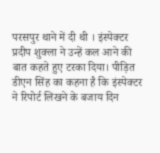परसपुर थाने में दी थी । इंस्पेक्टर प्रदीप शुक्ला ने उन्हें कल आने की बात कहते हुए टरका दिया। पीड़ित डीएन सिंह का कहना है कि इंस्पेक्टर ने रिपोर्ट लिखने के बजाय दिन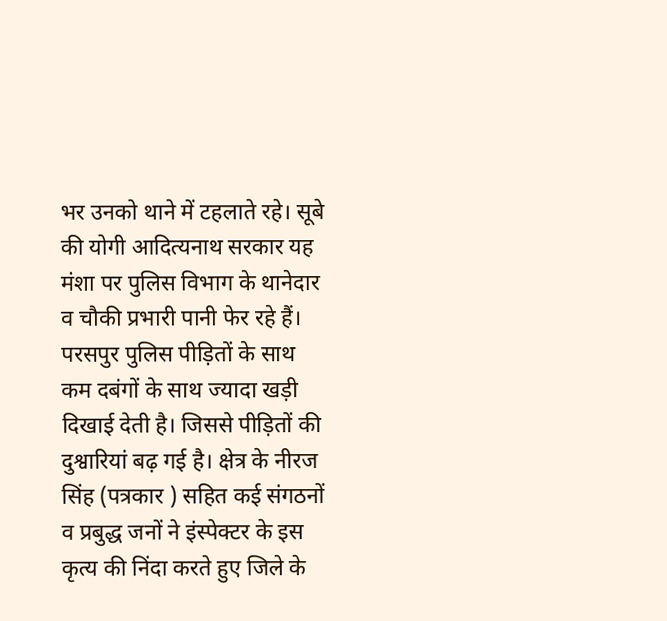भर उनको थाने में टहलाते रहे। सूबे की योगी आदित्यनाथ सरकार यह मंशा पर पुलिस विभाग के थानेदार व चौकी प्रभारी पानी फेर रहे हैं। परसपुर पुलिस पीड़ितों के साथ कम दबंगों के साथ ज्यादा खड़ी दिखाई देती है। जिससे पीड़ितों की दुश्वारियां बढ़ गई है। क्षेत्र के नीरज सिंह (पत्रकार ) सहित कई संगठनों व प्रबुद्ध जनों ने इंस्पेक्टर के इस कृत्य की निंदा करते हुए जिले के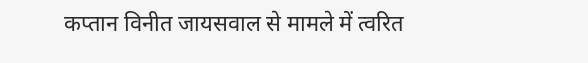कप्तान विनीत जायसवाल से मामले में त्वरित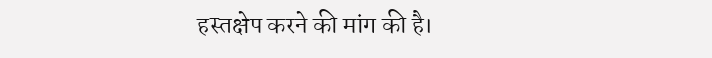हस्तक्षेप करने की मांग की है।